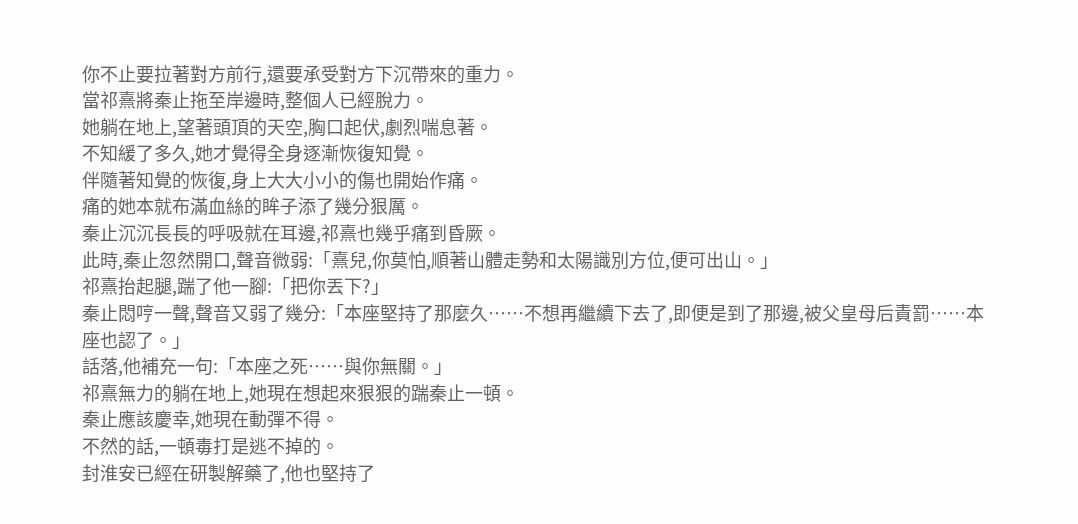你不止要拉著對方前行,還要承受對方下沉帶來的重力。
當祁熹將秦止拖至岸邊時,整個人已經脫力。
她躺在地上,望著頭頂的天空,胸口起伏,劇烈喘息著。
不知緩了多久,她才覺得全身逐漸恢復知覺。
伴隨著知覺的恢復,身上大大小小的傷也開始作痛。
痛的她本就布滿血絲的眸子添了幾分狠厲。
秦止沉沉長長的呼吸就在耳邊,祁熹也幾乎痛到昏厥。
此時,秦止忽然開口,聲音微弱:「熹兒,你莫怕,順著山體走勢和太陽識別方位,便可出山。」
祁熹抬起腿,踹了他一腳:「把你丟下?」
秦止悶哼一聲,聲音又弱了幾分:「本座堅持了那麼久……不想再繼續下去了,即便是到了那邊,被父皇母后責罰……本座也認了。」
話落,他補充一句:「本座之死……與你無關。」
祁熹無力的躺在地上,她現在想起來狠狠的踹秦止一頓。
秦止應該慶幸,她現在動彈不得。
不然的話,一頓毒打是逃不掉的。
封淮安已經在研製解藥了,他也堅持了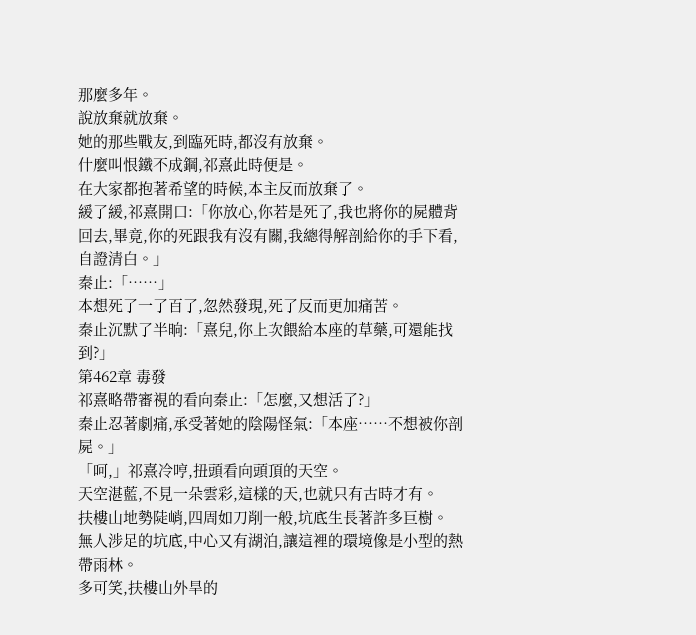那麼多年。
說放棄就放棄。
她的那些戰友,到臨死時,都沒有放棄。
什麼叫恨鐵不成鋼,祁熹此時便是。
在大家都抱著希望的時候,本主反而放棄了。
緩了緩,祁熹開口:「你放心,你若是死了,我也將你的屍體背回去,畢竟,你的死跟我有沒有關,我總得解剖給你的手下看,自證清白。」
秦止:「……」
本想死了一了百了,忽然發現,死了反而更加痛苦。
秦止沉默了半晌:「熹兒,你上次餵給本座的草藥,可還能找到?」
第462章 毒發
祁熹略帶審視的看向秦止:「怎麼,又想活了?」
秦止忍著劇痛,承受著她的陰陽怪氣:「本座……不想被你剖屍。」
「呵,」祁熹冷哼,扭頭看向頭頂的天空。
天空湛藍,不見一朵雲彩,這樣的天,也就只有古時才有。
扶樓山地勢陡峭,四周如刀削一般,坑底生長著許多巨樹。
無人涉足的坑底,中心又有湖泊,讓這裡的環境像是小型的熱帶雨林。
多可笑,扶樓山外旱的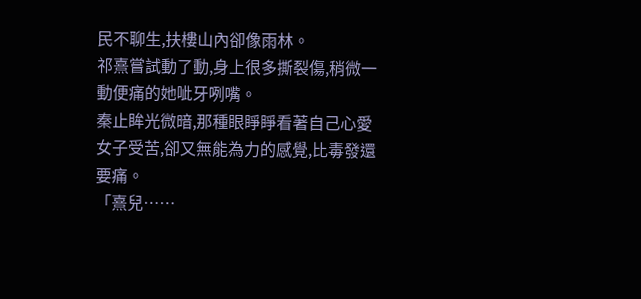民不聊生,扶樓山內卻像雨林。
祁熹嘗試動了動,身上很多撕裂傷,稍微一動便痛的她呲牙咧嘴。
秦止眸光微暗,那種眼睜睜看著自己心愛女子受苦,卻又無能為力的感覺,比毒發還要痛。
「熹兒……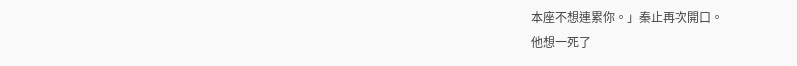本座不想連累你。」秦止再次開口。
他想一死了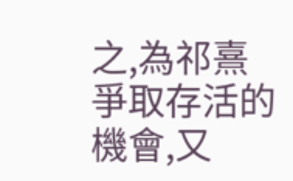之,為祁熹爭取存活的機會,又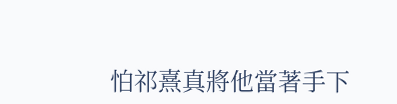怕祁熹真將他當著手下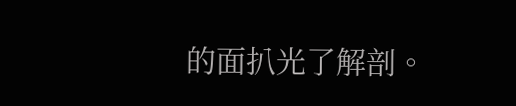的面扒光了解剖。